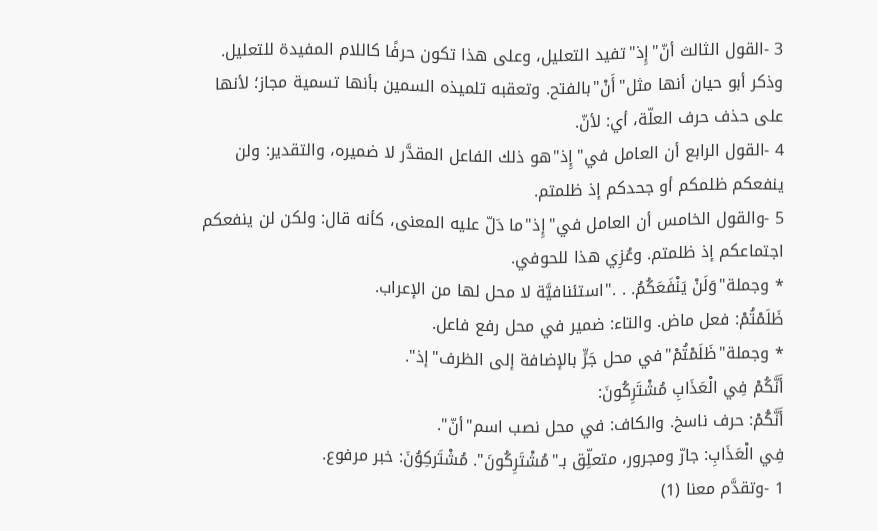3 -القول الثالث أنّ"إِذ"تفيد التعليل، وعلى هذا تكون حرفًا كاللام المفيدة للتعليل. وذكر أبو حيان أنها مثل"أَنْ"بالفتح. وتعقبه تلميذه السمين بأنها تسمية مجاز؛ لأنها على حذف حرف العلّة، أي: لأنّ.
4 -القول الرابع أن العامل في"إِذ"هو ذلك الفاعل المقدَّر لا ضميره، والتقدير: ولن ينفعكم ظلمكم أو جحدكم إذ ظلمتم.
5 -والقول الخامس أن العامل في"إِذ"ما دَلّ عليه المعنى، كأنه قال: ولكن لن ينفعكم اجتماعكم إذ ظلمتم. وعُزِي هذا للحوفي.
* وجملة"وَلَنْ يَنْفَعَكُمُ. . ."استئنافيَّة لا محل لها من الإعراب.
ظَلَمْتُمْ: فعل ماض. والتاء: ضمير في محل رفع فاعل.
* وجملة"ظَلَمْتُمْ"في محل جَرٍّ بالإضافة إلى الظرف"إذ".
أَنَّكُمْ فِي الْعَذَابِ مُشْتَرِكُونَ:
أَنَّكُمْ: حرف ناسخ. والكاف: في محل نصب اسم"أنّ".
فِي الْعَذَابِ: جارّ ومجرور، متعلِّق بـ"مُشْتَرِكُونَ". مُشْتَركِوُنَ: خبر مرفوع.
1 -وتقدَّم معنا (1)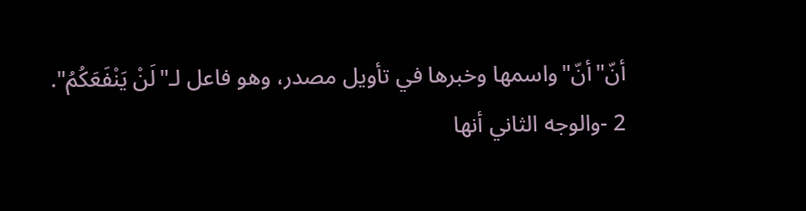أنّ"أنّ"واسمها وخبرها في تأويل مصدر، وهو فاعل لـ"لَنْ يَنْفَعَكُمُ".
2 -والوجه الثاني أنها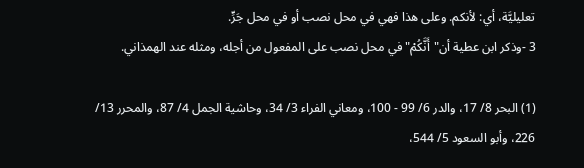تعليليَّة، أي: لأنكم. وعلى هذا فهي في محل نصب أو في محل جَرٍّ.
3 -وذكر ابن عطية أن"أَنَّكُمْ"في محل نصب على المفعول من أجله، ومثله عند الهمذاني.

(1) البحر 8/ 17، والدر 6/ 99 - 100، ومعاني الفراء 3/ 34، وحاشية الجمل 4/ 87، والمحرر 13/ 226، وأبو السعود 5/ 544،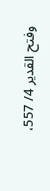وفتح القدير 4/ 557،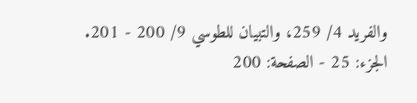والفريد 4/ 259، والتبيان للطوسي 9/ 200 - 201.
الجزء: 25 - الصفحة: 200